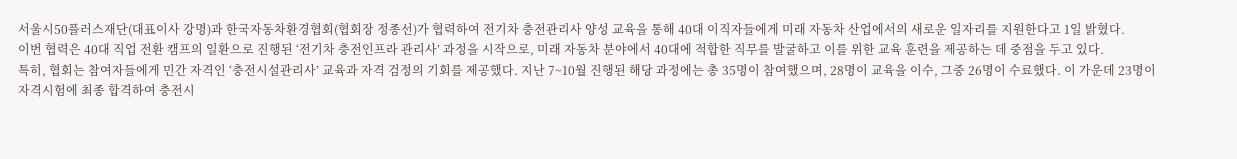서울시50플러스재단(대표이사 강명)과 한국자동차환경협회(협회장 정종선)가 협력하여 전기차 충전관리사 양성 교육을 통해 40대 이직자들에게 미래 자동차 산업에서의 새로운 일자리를 지원한다고 1일 밝혔다.
이번 협력은 40대 직업 전환 캠프의 일환으로 진행된 ‘전기차 충전인프라 관리사’ 과정을 시작으로, 미래 자동차 분야에서 40대에 적합한 직무를 발굴하고 이를 위한 교육 훈련을 제공하는 데 중점을 두고 있다.
특히, 협회는 참여자들에게 민간 자격인 ‘충전시설관리사’ 교육과 자격 검정의 기회를 제공했다. 지난 7~10월 진행된 해당 과정에는 총 35명이 참여했으며, 28명이 교육을 이수, 그중 26명이 수료했다. 이 가운데 23명이 자격시험에 최종 합격하여 충전시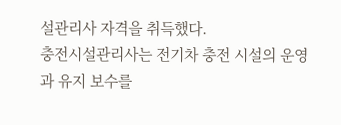설관리사 자격을 취득했다.
충전시설관리사는 전기차 충전 시설의 운영과 유지 보수를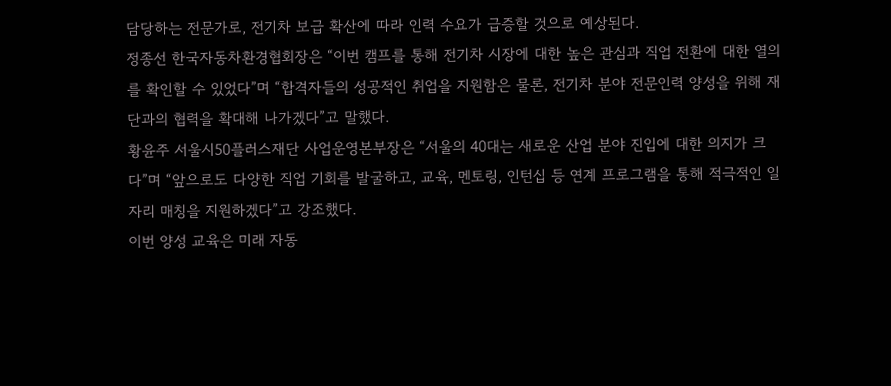담당하는 전문가로, 전기차 보급 확산에 따라 인력 수요가 급증할 것으로 예상된다.
정종선 한국자동차환경협회장은 “이번 캠프를 통해 전기차 시장에 대한 높은 관심과 직업 전환에 대한 열의를 확인할 수 있었다”며 “합격자들의 성공적인 취업을 지원함은 물론, 전기차 분야 전문인력 양성을 위해 재단과의 협력을 확대해 나가겠다”고 말했다.
황윤주 서울시50플러스재단 사업운영본부장은 “서울의 40대는 새로운 산업 분야 진입에 대한 의지가 크다”며 “앞으로도 다양한 직업 기회를 발굴하고, 교육, 멘토링, 인턴십 등 연계 프로그램을 통해 적극적인 일자리 매칭을 지원하겠다”고 강조했다.
이번 양성 교육은 미래 자동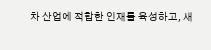차 산업에 적합한 인재를 육성하고, 새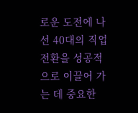로운 도전에 나선 40대의 직업 전환을 성공적으로 이끌어 가는 데 중요한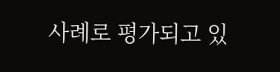사례로 평가되고 있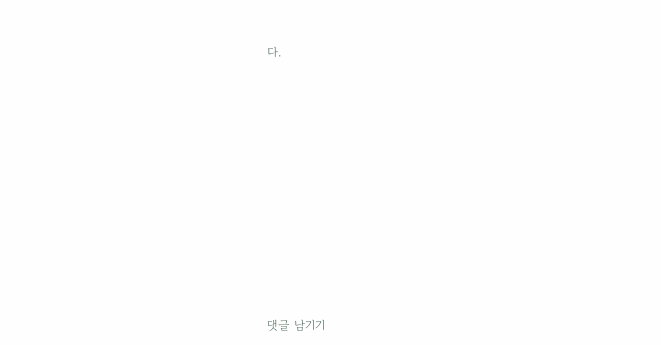다.












댓글 남기기